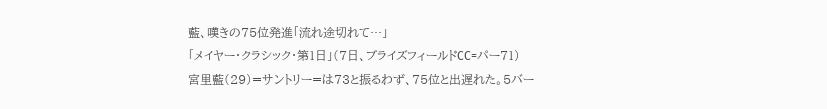藍、嘆きの75位発進「流れ途切れて…」
「メイヤー・クラシック・第1日」(7日、ブライズフィールドCC=パー71)
宮里藍(29)=サントリー=は73と振るわず、75位と出遅れた。5バー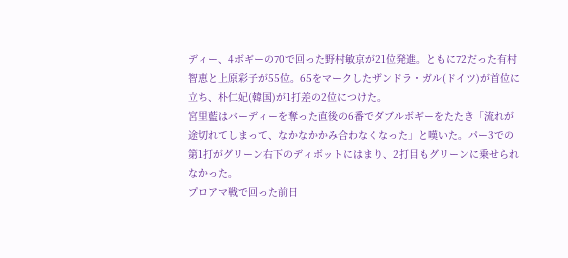ディー、4ボギーの70で回った野村敏京が21位発進。ともに72だった有村智恵と上原彩子が55位。65をマークしたザンドラ・ガル(ドイツ)が首位に立ち、朴仁妃(韓国)が1打差の2位につけた。
宮里藍はバーディーを奪った直後の6番でダブルボギーをたたき「流れが途切れてしまって、なかなかかみ合わなくなった」と嘆いた。パー3での第1打がグリーン右下のディボットにはまり、2打目もグリーンに乗せられなかった。
プロアマ戦で回った前日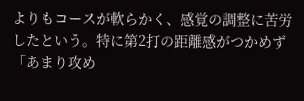よりもコースが軟らかく、感覚の調整に苦労したという。特に第2打の距離感がつかめず「あまり攻め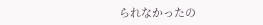られなかったの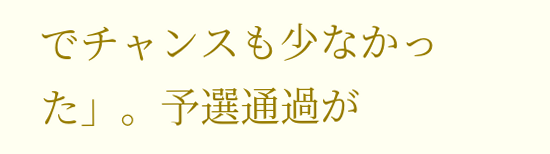でチャンスも少なかった」。予選通過が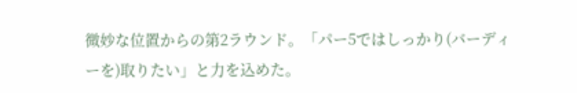微妙な位置からの第2ラウンド。「パー5ではしっかり(バーディーを)取りたい」と力を込めた。